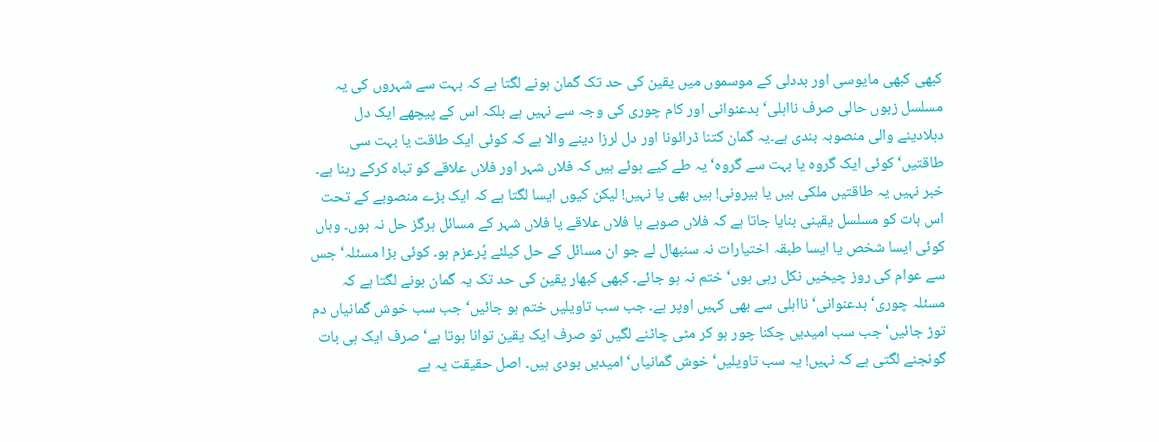کبھی کبھی مایوسی اور بددلی کے موسموں میں یقین کی حد تک گمان ہونے لگتا ہے کہ بہت سے شہروں کی یہ مسلسل زبوں حالی صرف نااہلی‘ بدعنوانی اور کام چوری کی وجہ سے نہیں ہے بلکہ اس کے پیچھے ایک دل دہلادینے والی منصوبہ بندی ہے۔یہ گمان کتنا ڈرائونا اور دل لرزا دینے والا ہے کہ کوئی ایک طاقت یا بہت سی طاقتیں‘ کوئی ایک گروہ یا بہت سے گروہ‘ یہ طے کیے ہوئے ہیں کہ فلاں شہر اور فلاں علاقے کو تباہ کرکے رہنا ہے۔ خبر نہیں یہ طاقتیں ملکی ہیں یا بیرونی! ہیں بھی یا نہیں! لیکن کیوں ایسا لگتا ہے کہ ایک بڑے منصوبے کے تحت اس بات کو مسلسل یقینی بنایا جاتا ہے کہ فلاں صوبے یا فلاں علاقے یا فلاں شہر کے مسائل ہرگز حل نہ ہوں۔ وہاں کوئی ایسا شخص یا ایسا طبقہ اختیارات نہ سنبھال لے جو ان مسائل کے حل کیلئے پُرعزم ہو۔ کوئی بڑا مسئلہ‘ جس سے عوام کی روز چیخیں نکل رہی ہوں‘ ختم نہ ہو جائے۔ کبھی کبھار یقین کی حد تک یہ گمان ہونے لگتا ہے کہ مسئلہ چوری‘ بدعنوانی‘ نااہلی سے بھی کہیں اوپر ہے۔ جب سب تاویلیں ختم ہو جائیں‘ جب سب خوش گمانیاں دم توڑ جائیں‘ جب سب امیدیں چکنا چور ہو کر مٹی چاٹنے لگیں تو صرف ایک یقین توانا ہوتا ہے‘ صرف ایک ہی بات گونجنے لگتی ہے کہ نہیں! یہ سب تاویلیں‘ خوش گمانیاں‘ امیدیں بودی ہیں۔ اصل حقیقت یہ ہے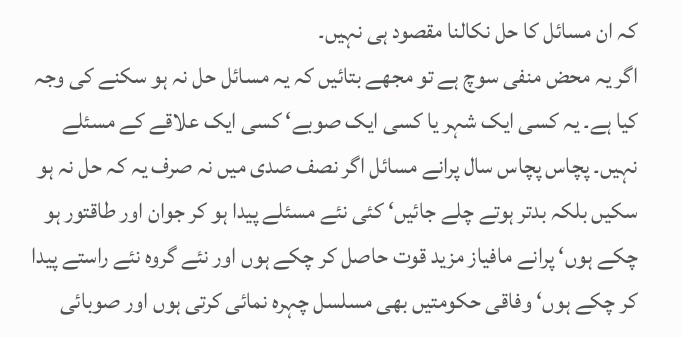کہ ان مسائل کا حل نکالنا مقصود ہی نہیں۔
اگر یہ محض منفی سوچ ہے تو مجھے بتائیں کہ یہ مسائل حل نہ ہو سکنے کی وجہ کیا ہے۔ یہ کسی ایک شہر یا کسی ایک صوبے‘ کسی ایک علاقے کے مسئلے نہیں۔ پچاس پچاس سال پرانے مسائل اگر نصف صدی میں نہ صرف یہ کہ حل نہ ہو سکیں بلکہ بدتر ہوتے چلے جائیں‘ کئی نئے مسئلے پیدا ہو کر جوان اور طاقتور ہو چکے ہوں‘ پرانے مافیاز مزید قوت حاصل کر چکے ہوں اور نئے گروہ نئے راستے پیدا کر چکے ہوں‘ وفاقی حکومتیں بھی مسلسل چہرہ نمائی کرتی ہوں اور صوبائی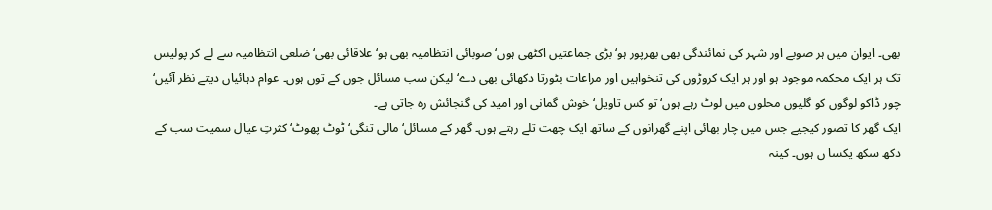بھی۔ ایوان میں ہر صوبے اور شہر کی نمائندگی بھی بھرپور ہو‘ بڑی جماعتیں اکٹھی ہوں‘ صوبائی انتظامیہ بھی ہو‘ علاقائی بھی‘ ضلعی انتظامیہ سے لے کر پولیس تک ہر ایک محکمہ موجود ہو اور ہر ایک کروڑوں کی تنخواہیں اور مراعات بٹورتا دکھائی بھی دے‘ لیکن سب مسائل جوں کے توں ہوں۔ عوام دہائیاں دیتے نظر آئیں‘ چور ڈاکو لوگوں کو گلیوں محلوں میں لوٹ رہے ہوں‘ تو کس تاویل‘ خوش گمانی اور امید کی گنجائش رہ جاتی ہے۔
ایک گھر کا تصور کیجیے جس میں چار بھائی اپنے گھرانوں کے ساتھ ایک چھت تلے رہتے ہوں۔ گھر کے مسائل‘ مالی تنگی‘ ٹوٹ پھوٹ‘ کثرتِ عیال سمیت سب کے دکھ سکھ یکسا ں ہوں۔ کینہ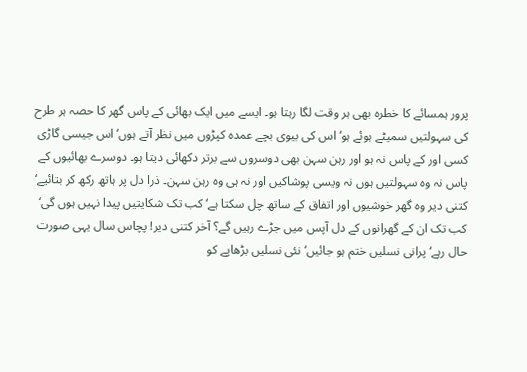پرور ہمسائے کا خطرہ بھی ہر وقت لگا رہتا ہو۔ ایسے میں ایک بھائی کے پاس گھر کا حصہ ہر طرح کی سہولتیں سمیٹے ہوئے ہو‘ اس کی بیوی بچے عمدہ کپڑوں میں نظر آتے ہوں‘ اس جیسی گاڑی کسی اور کے پاس نہ ہو اور رہن سہن بھی دوسروں سے برتر دکھائی دیتا ہو۔ دوسرے بھائیوں کے پاس نہ وہ سہولتیں ہوں نہ ویسی پوشاکیں اور نہ ہی وہ رہن سہن۔ ذرا دل پر ہاتھ رکھ کر بتائیے‘ کتنی دیر وہ گھر خوشیوں اور اتفاق کے ساتھ چل سکتا ہے‘ کب تک شکایتیں پیدا نہیں ہوں گی‘ کب تک ان کے گھرانوں کے دل آپس میں جڑے رہیں گے؟ آخر کتنی دیر! پچاس سال یہی صورت حال رہے‘ پرانی نسلیں ختم ہو جائیں‘ نئی نسلیں بڑھاپے کو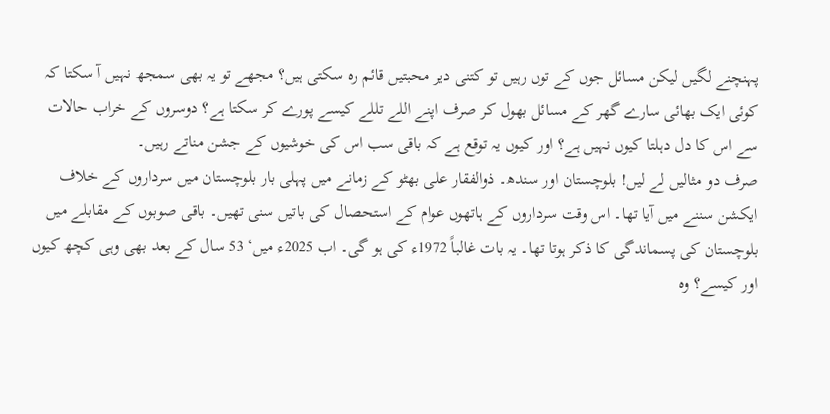پہنچنے لگیں لیکن مسائل جوں کے توں رہیں تو کتنی دیر محبتیں قائم رہ سکتی ہیں؟ مجھے تو یہ بھی سمجھ نہیں آ سکتا کہ کوئی ایک بھائی سارے گھر کے مسائل بھول کر صرف اپنے اللے تللے کیسے پورے کر سکتا ہے؟ دوسروں کے خراب حالات سے اس کا دل دہلتا کیوں نہیں ہے؟ اور کیوں یہ توقع ہے کہ باقی سب اس کی خوشیوں کے جشن مناتے رہیں۔
صرف دو مثالیں لے لیں! بلوچستان اور سندھ۔ ذوالفقار علی بھٹو کے زمانے میں پہلی بار بلوچستان میں سرداروں کے خلاف ایکشن سننے میں آیا تھا۔ اس وقت سرداروں کے ہاتھوں عوام کے استحصال کی باتیں سنی تھیں۔ باقی صوبوں کے مقابلے میں بلوچستان کی پسماندگی کا ذکر ہوتا تھا۔ یہ بات غالباً 1972ء کی ہو گی۔ اب 2025ء میں‘ 53 سال کے بعد بھی وہی کچھ کیوں اور کیسے؟ وہ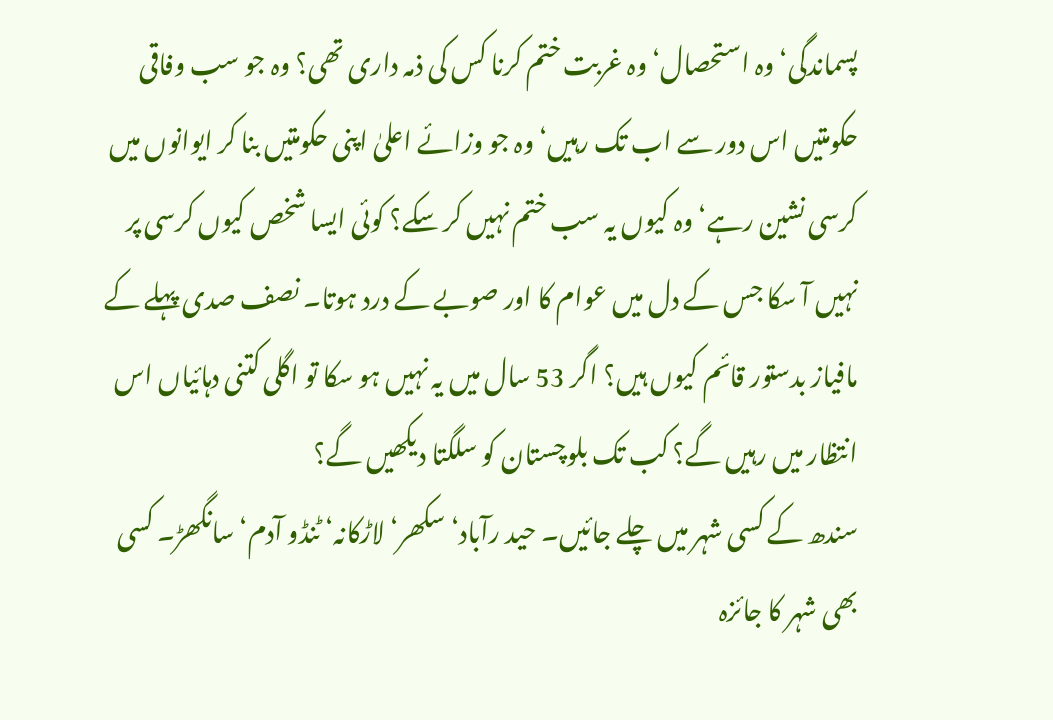پسماندگی‘ وہ استحصال‘ وہ غربت ختم کرنا کس کی ذمہ داری تھی؟ وہ جو سب وفاقی حکومتیں اس دور سے اب تک رہیں‘ وہ جو وزائے اعلیٰ اپنی حکومتیں بنا کر ایوانوں میں کرسی نشین رہے‘ وہ کیوں یہ سب ختم نہیں کر سکے؟ کوئی ایسا شخص کیوں کرسی پر نہیں آ سکا جس کے دل میں عوام کا اور صوبے کے درد ہوتا۔ نصف صدی پہلے کے مافیاز بدستور قائم کیوں ہیں؟ اگر 53 سال میں یہ نہیں ہو سکا تو اگلی کتنی دہائیاں اس انتظار میں رہیں گے؟ کب تک بلوچستان کو سلگتا دیکھیں گے؟
سندھ کے کسی شہر میں چلے جائیں۔ حید رآباد‘ سکھر‘ لاڑکانہ‘ ٹنڈو آدم‘ سانگھڑ۔ کسی بھی شہر کا جائزہ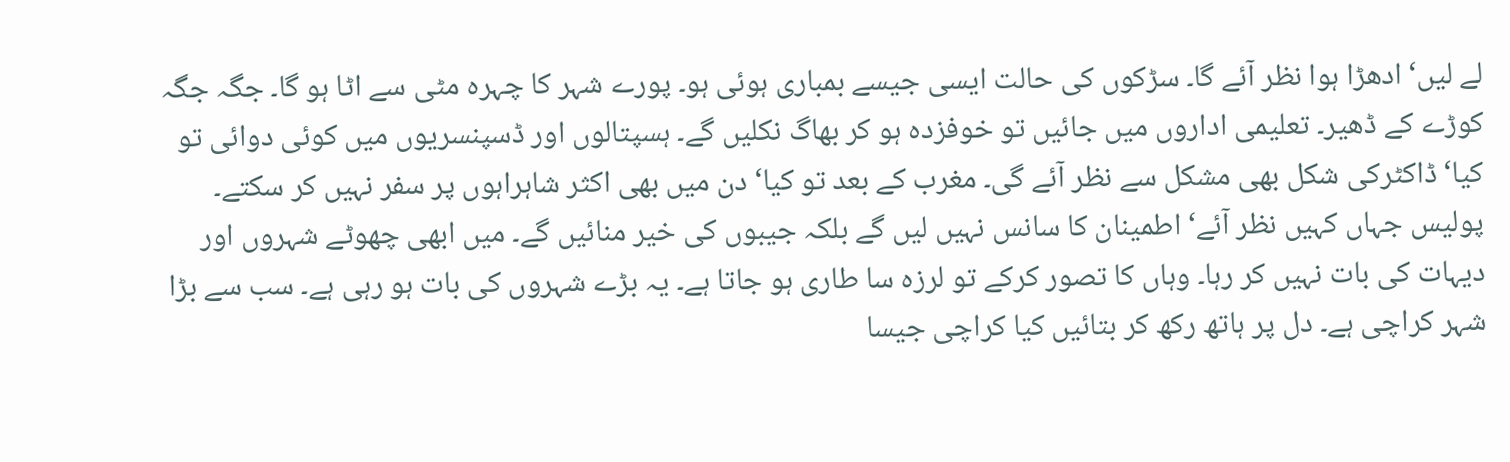لے لیں‘ ادھڑا ہوا نظر آئے گا۔ سڑکوں کی حالت ایسی جیسے بمباری ہوئی ہو۔ پورے شہر کا چہرہ مٹی سے اٹا ہو گا۔ جگہ جگہ کوڑے کے ڈھیر۔ تعلیمی اداروں میں جائیں تو خوفزدہ ہو کر بھاگ نکلیں گے۔ ہسپتالوں اور ڈسپنسریوں میں کوئی دوائی تو کیا‘ ڈاکٹرکی شکل بھی مشکل سے نظر آئے گی۔ مغرب کے بعد تو کیا‘ دن میں بھی اکثر شاہراہوں پر سفر نہیں کر سکتے۔ پولیس جہاں کہیں نظر آئے‘ اطمینان کا سانس نہیں لیں گے بلکہ جیبوں کی خیر منائیں گے۔ میں ابھی چھوٹے شہروں اور دیہات کی بات نہیں کر رہا۔ وہاں کا تصور کرکے تو لرزہ سا طاری ہو جاتا ہے۔ یہ بڑے شہروں کی بات ہو رہی ہے۔ سب سے بڑا شہر کراچی ہے۔ دل پر ہاتھ رکھ کر بتائیں کیا کراچی جیسا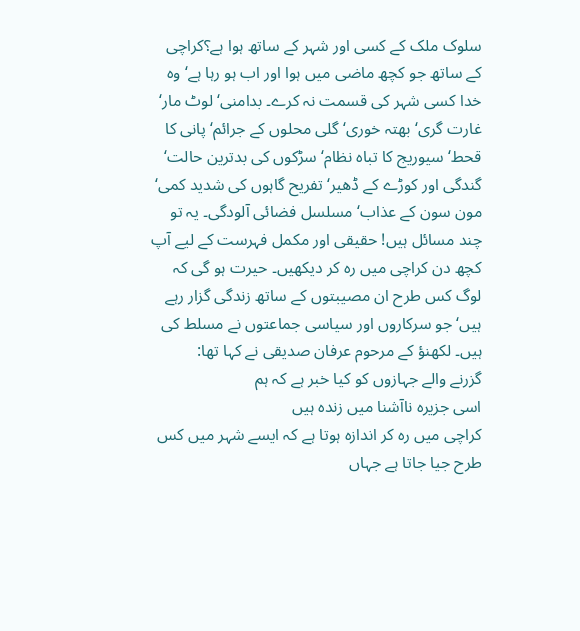سلوک ملک کے کسی اور شہر کے ساتھ ہوا ہے؟کراچی کے ساتھ جو کچھ ماضی میں ہوا اور اب ہو رہا ہے‘ وہ خدا کسی شہر کی قسمت نہ کرے۔ بدامنی‘ لوٹ مار‘ غارت گری‘ بھتہ خوری‘ گلی محلوں کے جرائم‘ پانی کا قحط‘ سیوریج کا تباہ نظام‘ سڑکوں کی بدترین حالت‘ گندگی اور کوڑے کے ڈھیر‘ تفریح گاہوں کی شدید کمی‘ مون سون کے عذاب‘ مسلسل فضائی آلودگی۔ یہ تو چند مسائل ہیں! حقیقی اور مکمل فہرست کے لیے آپ کچھ دن کراچی میں رہ کر دیکھیں۔ حیرت ہو گی کہ لوگ کس طرح ان مصیبتوں کے ساتھ زندگی گزار رہے ہیں‘ جو سرکاروں اور سیاسی جماعتوں نے مسلط کی ہیں۔ لکھنؤ کے مرحوم عرفان صدیقی نے کہا تھا:
گزرنے والے جہازوں کو کیا خبر ہے کہ ہم
اسی جزیرہ ناآشنا میں زندہ ہیں
کراچی میں رہ کر اندازہ ہوتا ہے کہ ایسے شہر میں کس طرح جیا جاتا ہے جہاں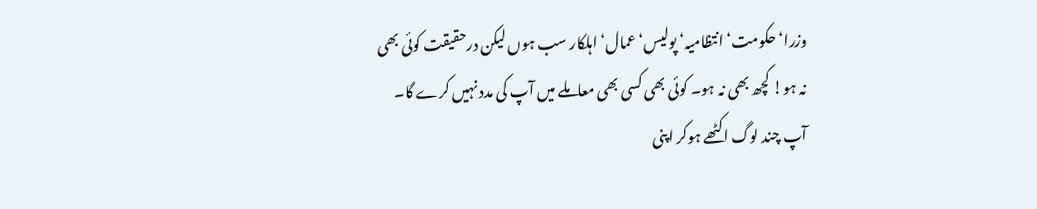وزرا‘ حکومت‘ انتظامیہ‘ پولیس‘ عمال‘ اہلکار سب ہوں لیکن درحقیقت کوئی بھی نہ ہو! کچھ بھی نہ ہو۔ کوئی بھی کسی بھی معاملے میں آپ کی مدد نہیں کرے گا۔ آپ چند لوگ اکٹھے ہوکر اپنی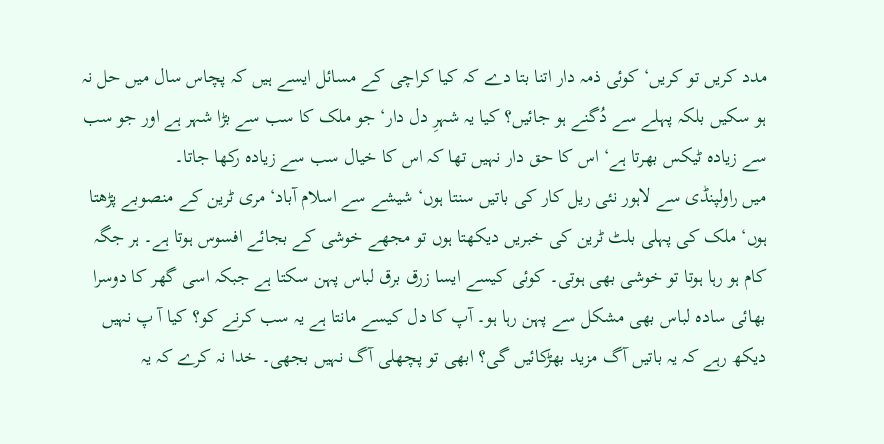مدد کریں تو کریں‘کوئی ذمہ دار اتنا بتا دے کہ کیا کراچی کے مسائل ایسے ہیں کہ پچاس سال میں حل نہ ہو سکیں بلکہ پہلے سے دُگنے ہو جائیں؟ کیا یہ شہرِ دل دار‘ جو ملک کا سب سے بڑا شہر ہے اور جو سب سے زیادہ ٹیکس بھرتا ہے‘ اس کا حق دار نہیں تھا کہ اس کا خیال سب سے زیادہ رکھا جاتا۔
میں راولپنڈی سے لاہور نئی ریل کار کی باتیں سنتا ہوں‘ شیشے سے اسلام آباد‘ مری ٹرین کے منصوبے پڑھتا ہوں‘ ملک کی پہلی بلٹ ٹرین کی خبریں دیکھتا ہوں تو مجھے خوشی کے بجائے افسوس ہوتا ہے۔ ہر جگہ کام ہو رہا ہوتا تو خوشی بھی ہوتی۔ کوئی کیسے ایسا زرق برق لباس پہن سکتا ہے جبکہ اسی گھر کا دوسرا بھائی سادہ لباس بھی مشکل سے پہن رہا ہو۔ آپ کا دل کیسے مانتا ہے یہ سب کرنے کو؟ کیا آ پ نہیں دیکھ رہے کہ یہ باتیں آگ مزید بھڑکائیں گی؟ ابھی تو پچھلی آگ نہیں بجھی۔ خدا نہ کرے کہ یہ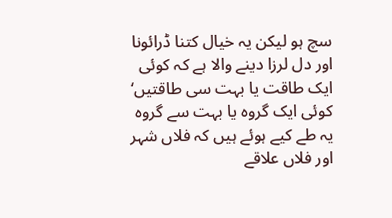سچ ہو لیکن یہ خیال کتنا ڈرائونا اور دل لرزا دینے والا ہے کہ کوئی ایک طاقت یا بہت سی طاقتیں‘ کوئی ایک گروہ یا بہت سے گروہ یہ طے کیے ہوئے ہیں کہ فلاں شہر اور فلاں علاقے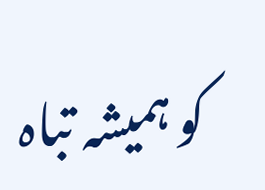کو ہمیشہ تباہ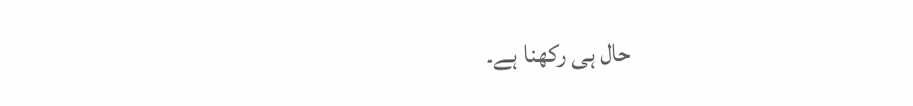حال ہی رکھنا ہے۔